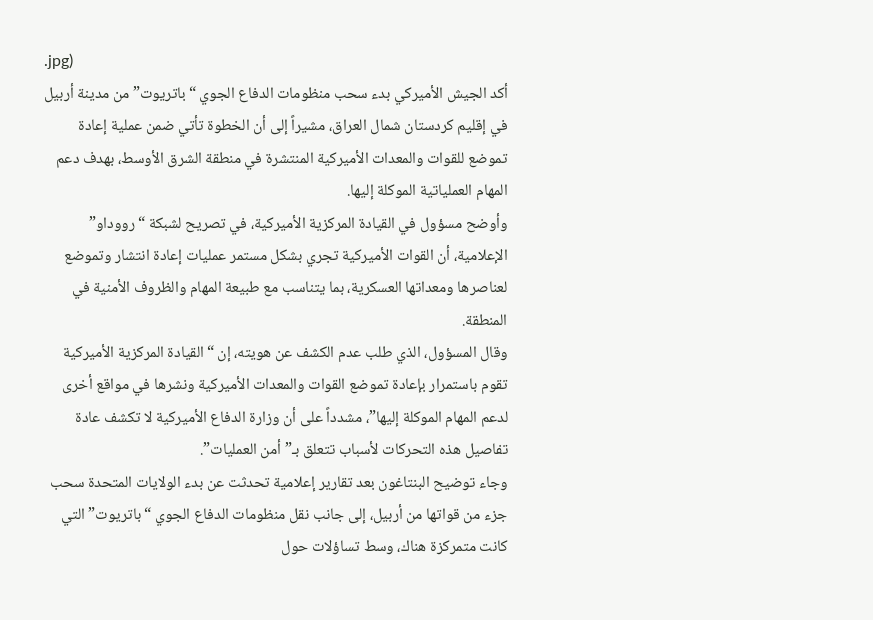.jpg)
أكد الجيش الأميركي بدء سحب منظومات الدفاع الجوي “باتريوت” من مدينة أربيل في إقليم كردستان شمال العراق، مشيراً إلى أن الخطوة تأتي ضمن عملية إعادة تموضع للقوات والمعدات الأميركية المنتشرة في منطقة الشرق الأوسط، بهدف دعم المهام العملياتية الموكلة إليها.
وأوضح مسؤول في القيادة المركزية الأميركية، في تصريح لشبكة “رووداو” الإعلامية، أن القوات الأميركية تجري بشكل مستمر عمليات إعادة انتشار وتموضع لعناصرها ومعداتها العسكرية، بما يتناسب مع طبيعة المهام والظروف الأمنية في المنطقة.
وقال المسؤول، الذي طلب عدم الكشف عن هويته، إن “القيادة المركزية الأميركية تقوم باستمرار بإعادة تموضع القوات والمعدات الأميركية ونشرها في مواقع أخرى لدعم المهام الموكلة إليها”، مشدداً على أن وزارة الدفاع الأميركية لا تكشف عادة تفاصيل هذه التحركات لأسباب تتعلق بـ”أمن العمليات”.
وجاء توضيح البنتاغون بعد تقارير إعلامية تحدثت عن بدء الولايات المتحدة سحب جزء من قواتها من أربيل، إلى جانب نقل منظومات الدفاع الجوي “باتريوت” التي كانت متمركزة هناك، وسط تساؤلات حول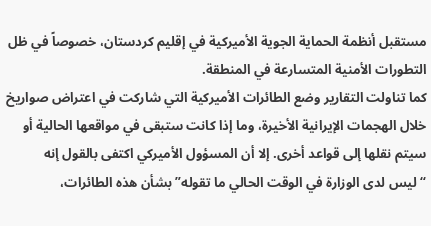مستقبل أنظمة الحماية الجوية الأميركية في إقليم كردستان، خصوصاً في ظل التطورات الأمنية المتسارعة في المنطقة.
كما تناولت التقارير وضع الطائرات الأميركية التي شاركت في اعتراض صواريخ خلال الهجمات الإيرانية الأخيرة، وما إذا كانت ستبقى في مواقعها الحالية أو سيتم نقلها إلى قواعد أخرى. إلا أن المسؤول الأميركي اكتفى بالقول إنه “ليس لدى الوزارة في الوقت الحالي ما تقوله” بشأن هذه الطائرات،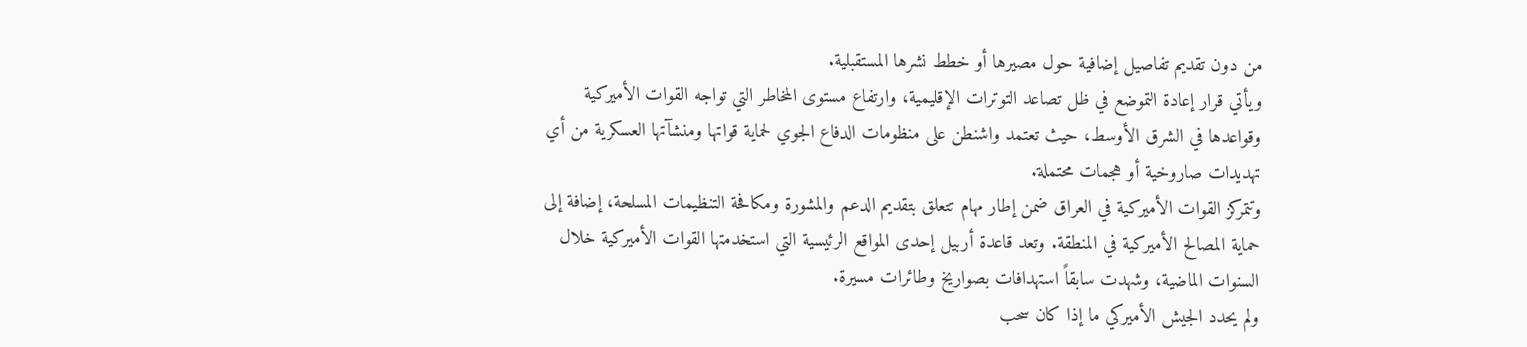من دون تقديم تفاصيل إضافية حول مصيرها أو خطط نشرها المستقبلية.
ويأتي قرار إعادة التموضع في ظل تصاعد التوترات الإقليمية، وارتفاع مستوى المخاطر التي تواجه القوات الأميركية وقواعدها في الشرق الأوسط، حيث تعتمد واشنطن على منظومات الدفاع الجوي لحماية قواتها ومنشآتها العسكرية من أي تهديدات صاروخية أو هجمات محتملة.
وتتمركز القوات الأميركية في العراق ضمن إطار مهام تتعلق بتقديم الدعم والمشورة ومكافحة التنظيمات المسلحة، إضافة إلى حماية المصالح الأميركية في المنطقة. وتعد قاعدة أربيل إحدى المواقع الرئيسية التي استخدمتها القوات الأميركية خلال السنوات الماضية، وشهدت سابقاً استهدافات بصواريخ وطائرات مسيرة.
ولم يحدد الجيش الأميركي ما إذا كان سحب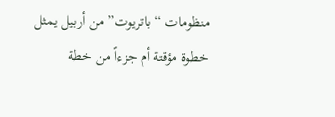منظومات “باتريوت” من أربيل يمثل خطوة مؤقتة أم جزءاً من خطة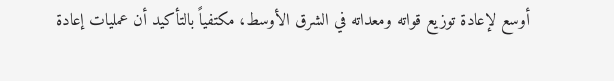أوسع لإعادة توزيع قواته ومعداته في الشرق الأوسط، مكتفياً بالتأكيد أن عمليات إعادة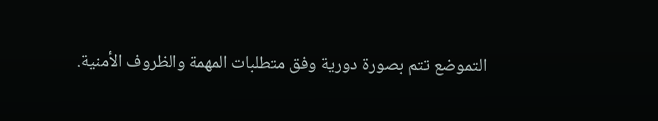التموضع تتم بصورة دورية وفق متطلبات المهمة والظروف الأمنية.